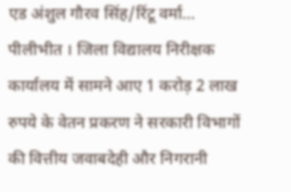एड अंशुल गौरव सिंह/रिंटू वर्मा…
पीलीभीत । जिला विद्यालय निरीक्षक कार्यालय में सामने आए 1 करोड़ 2 लाख रुपये के वेतन प्रकरण ने सरकारी विभागों की वित्तीय जवाबदेही और निगरानी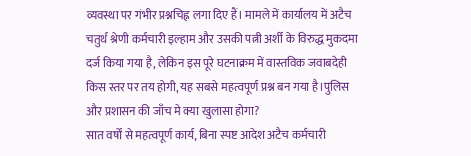व्यवस्था पर गंभीर प्रश्नचिह्न लगा दिए हैं। मामले में कार्यालय में अटैच चतुर्थ श्रेणी कर्मचारी इल्हाम और उसकी पत्नी अर्शी के विरुद्ध मुकदमा दर्ज किया गया है, लेकिन इस पूरे घटनाक्रम में वास्तविक जवाबदेही किस स्तर पर तय होगी, यह सबसे महत्वपूर्ण प्रश्न बन गया है।पुलिस और प्रशासन की जाँच मे क्या खुलासा होगा?
सात वर्षों से महत्वपूर्ण कार्य, बिना स्पष्ट आदेश अटैच कर्मचारी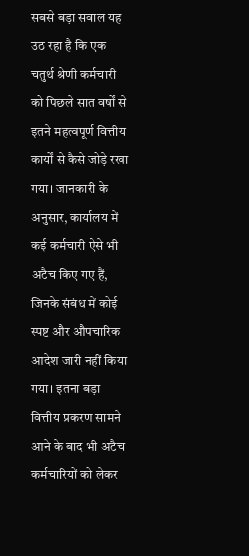सबसे बड़ा सवाल यह उठ रहा है कि एक चतुर्थ श्रेणी कर्मचारी को पिछले सात वर्षों से इतने महत्वपूर्ण वित्तीय कार्यों से कैसे जोड़े रखा गया। जानकारी के अनुसार, कार्यालय में कई कर्मचारी ऐसे भी अटैच किए गए हैं, जिनके संबंध में कोई स्पष्ट और औपचारिक आदेश जारी नहीं किया गया। इतना बड़ा वित्तीय प्रकरण सामने आने के बाद भी अटैच कर्मचारियों को लेकर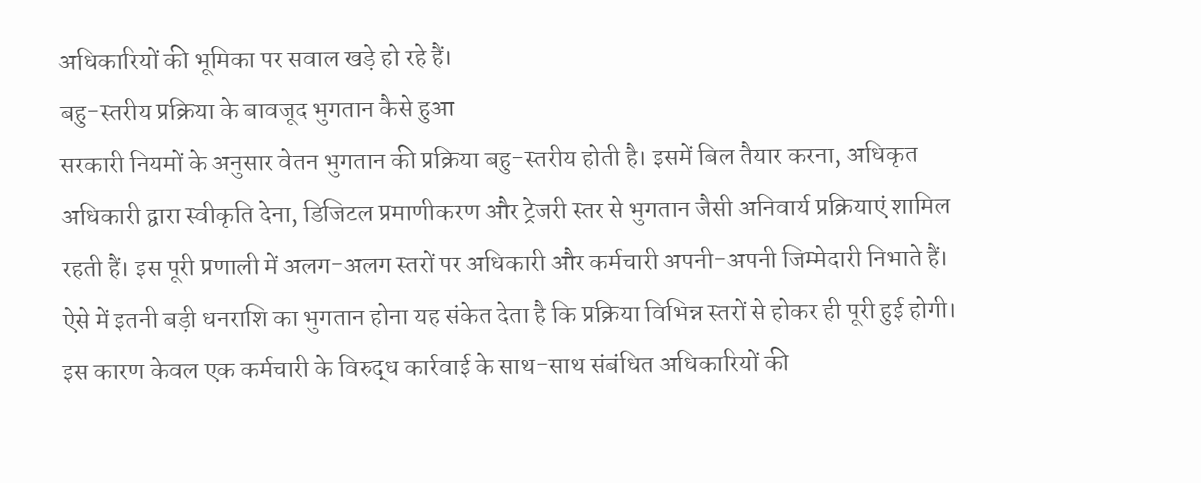अधिकारियों की भूमिका पर सवाल खड़े हो रहे हैं।
बहु-स्तरीय प्रक्रिया के बावजूद भुगतान कैसे हुआ
सरकारी नियमों के अनुसार वेतन भुगतान की प्रक्रिया बहु-स्तरीय होती है। इसमें बिल तैयार करना, अधिकृत अधिकारी द्वारा स्वीकृति देना, डिजिटल प्रमाणीकरण और ट्रेजरी स्तर से भुगतान जैसी अनिवार्य प्रक्रियाएं शामिल रहती हैं। इस पूरी प्रणाली में अलग-अलग स्तरों पर अधिकारी और कर्मचारी अपनी-अपनी जिम्मेदारी निभाते हैं।
ऐसे में इतनी बड़ी धनराशि का भुगतान होना यह संकेत देता है कि प्रक्रिया विभिन्न स्तरों से होकर ही पूरी हुई होगी। इस कारण केवल एक कर्मचारी के विरुद्ध कार्रवाई के साथ-साथ संबंधित अधिकारियों की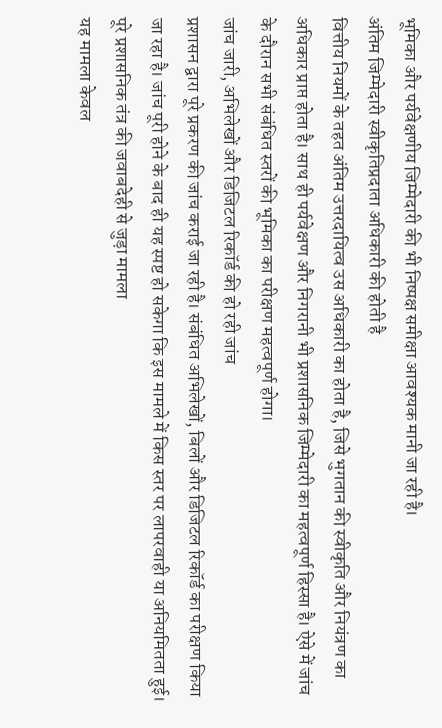भूमिका और पर्यवेक्षणीय जिम्मेदारी की भी निष्पक्ष समीक्षा आवश्यक मानी जा रही है।
अंतिम जिम्मेदारी स्वीकृतिप्रदाता अधिकारी की होती है
वित्तीय नियमों के तहत अंतिम उत्तरदायित्व उस अधिकारी का होता है, जिसे भुगतान की स्वीकृति और नियंत्रण का अधिकार प्राप्त होता है। साथ ही पर्यवेक्षण और निगरानी भी प्रशासनिक जिम्मेदारी का महत्वपूर्ण हिस्सा है। ऐसे में जांच के दौरान सभी संबंधित स्तरों की भूमिका का परीक्षण महत्वपूर्ण होगा।
जांच जारी, अभिलेखों और डिजिटल रिकॉर्ड की हो रही जांच
प्रशासन द्वारा पूरे प्रकरण की जांच कराई जा रही है। संबंधित अभिलेखों, बिलों और डिजिटल रिकॉर्ड का परीक्षण किया जा रहा है। जांच पूरी होने के बाद ही यह स्पष्ट हो सकेगा कि इस मामले में किस स्तर पर लापरवाही या अनियमितता हुई।
पूरे प्रशासनिक तंत्र की जवाबदेही से जुड़ा मामला
यह मामला केवल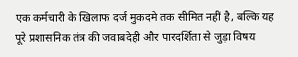एक कर्मचारी के खिलाफ दर्ज मुकदमे तक सीमित नहीं है, बल्कि यह पूरे प्रशासनिक तंत्र की जवाबदेही और पारदर्शिता से जुड़ा विषय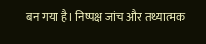बन गया है। निष्पक्ष जांच और तथ्यात्मक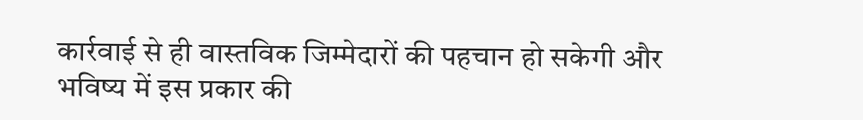कार्रवाई से ही वास्तविक जिम्मेदारों की पहचान हो सकेगी और भविष्य में इस प्रकार की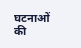घटनाओं की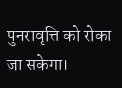पुनरावृत्ति को रोका जा सकेगा।